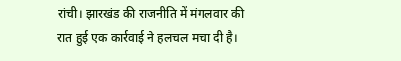रांची। झारखंड की राजनीति में मंगलवार की रात हुई एक कार्रवाई ने हलचल मचा दी है।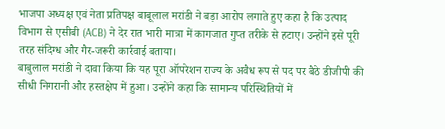भाजपा अध्यक्ष एवं नेता प्रतिपक्ष बाबूलाल मरांडी ने बड़ा आरोप लगाते हुए कहा है कि उत्पाद विभाग से एसीबी (ACB) ने देर रात भारी मात्रा में कागजात गुप्त तरीके से हटाए। उन्होंने इसे पूरी तरह संदिग्ध और गैर-जरूरी कार्रवाई बताया।
बाबुलाल मरांडी ने दावा किया कि यह पूरा ऑपरेशन राज्य के अवैध रूप से पद पर बैठे डीजीपी की सीधी निगरानी और हस्तक्षेप में हुआ। उन्होंने कहा कि सामान्य परिस्थितियों में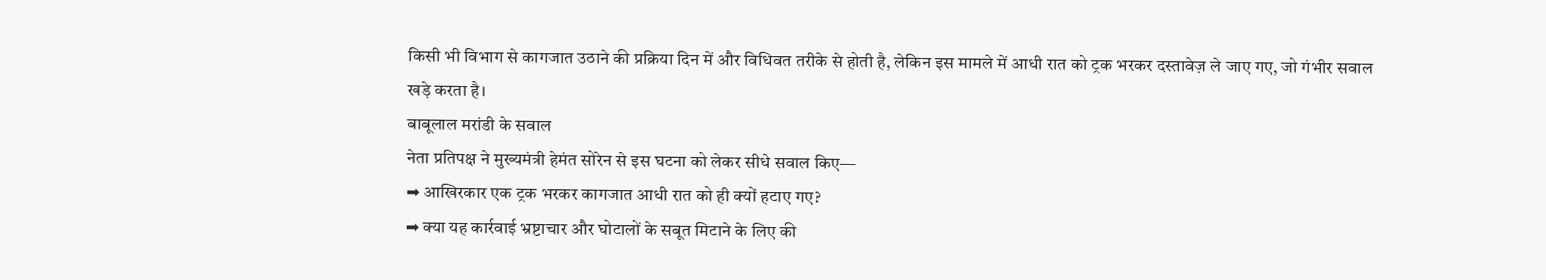किसी भी विभाग से कागजात उठाने की प्रक्रिया दिन में और विधिवत तरीके से होती है, लेकिन इस मामले में आधी रात को ट्रक भरकर दस्तावेज़ ले जाए गए, जो गंभीर सवाल खड़े करता है।
बाबूलाल मरांडी के सवाल
नेता प्रतिपक्ष ने मुख्यमंत्री हेमंत सोरेन से इस घटना को लेकर सीधे सवाल किए—
➡ आखिरकार एक ट्रक भरकर कागजात आधी रात को ही क्यों हटाए गए?
➡ क्या यह कार्रवाई भ्रष्टाचार और घोटालों के सबूत मिटाने के लिए की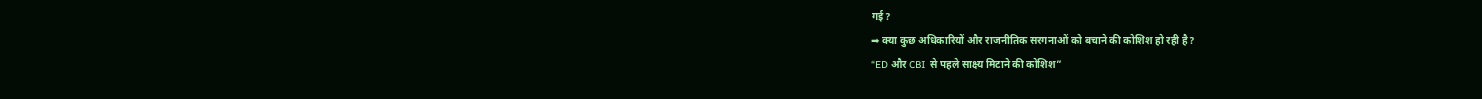गई?
➡ क्या कुछ अधिकारियों और राजनीतिक सरगनाओं को बचाने की कोशिश हो रही है?
“ED और CBI से पहले साक्ष्य मिटाने की कोशिश”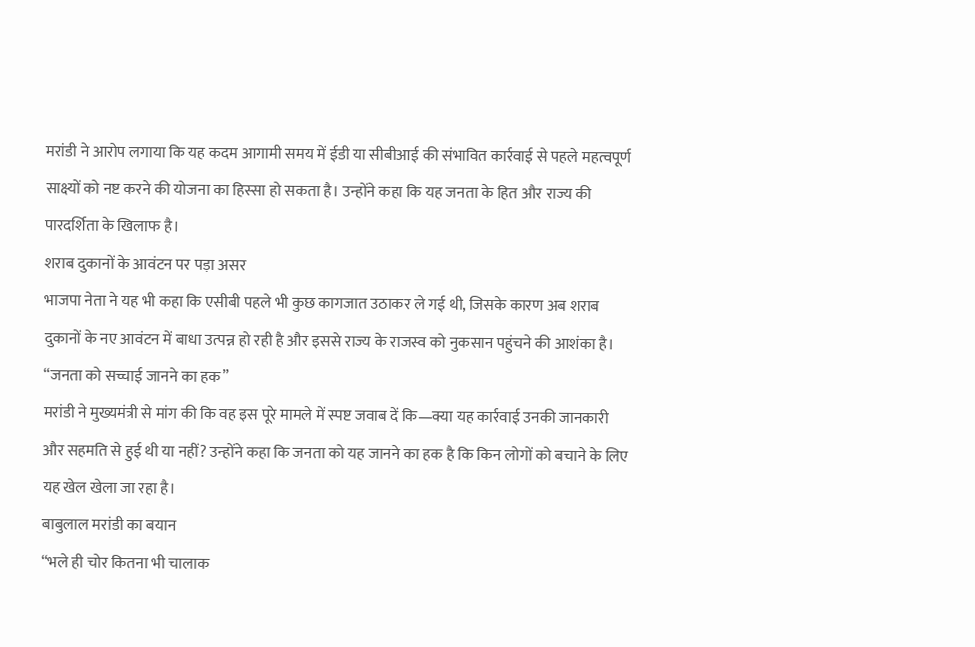मरांडी ने आरोप लगाया कि यह कदम आगामी समय में ईडी या सीबीआई की संभावित कार्रवाई से पहले महत्वपूर्ण साक्ष्यों को नष्ट करने की योजना का हिस्सा हो सकता है। उन्होंने कहा कि यह जनता के हित और राज्य की पारदर्शिता के खिलाफ है।
शराब दुकानों के आवंटन पर पड़ा असर
भाजपा नेता ने यह भी कहा कि एसीबी पहले भी कुछ कागजात उठाकर ले गई थी, जिसके कारण अब शराब दुकानों के नए आवंटन में बाधा उत्पन्न हो रही है और इससे राज्य के राजस्व को नुकसान पहुंचने की आशंका है।
“जनता को सच्चाई जानने का हक”
मरांडी ने मुख्यमंत्री से मांग की कि वह इस पूरे मामले में स्पष्ट जवाब दें कि—क्या यह कार्रवाई उनकी जानकारी और सहमति से हुई थी या नहीं? उन्होंने कहा कि जनता को यह जानने का हक है कि किन लोगों को बचाने के लिए यह खेल खेला जा रहा है।
बाबुलाल मरांडी का बयान
“भले ही चोर कितना भी चालाक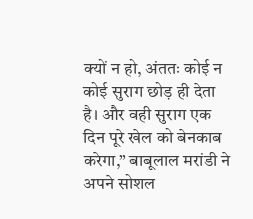क्यों न हो, अंततः कोई न कोई सुराग छोड़ ही देता है। और वही सुराग एक दिन पूरे खेल को बेनकाब करेगा,” बाबूलाल मरांडी ने अपने सोशल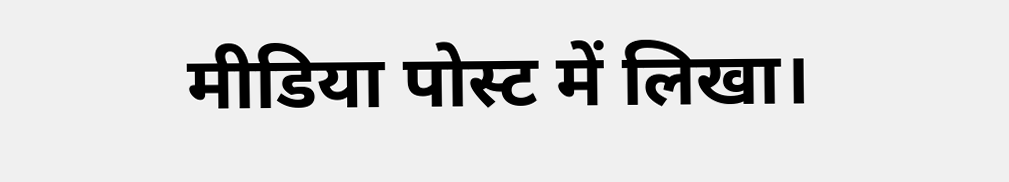मीडिया पोस्ट में लिखा।